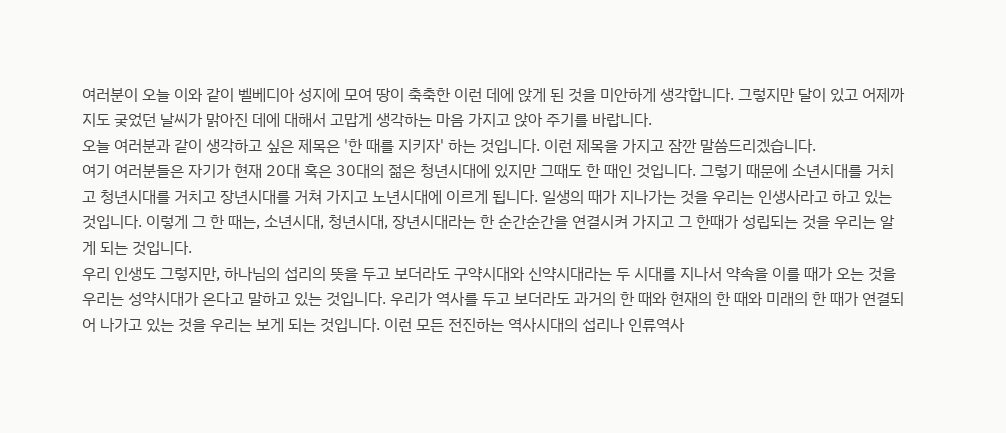여러분이 오늘 이와 같이 벨베디아 성지에 모여 땅이 축축한 이런 데에 앉게 된 것을 미안하게 생각합니다. 그렇지만 달이 있고 어제까지도 궂었던 날씨가 맑아진 데에 대해서 고맙게 생각하는 마음 가지고 앉아 주기를 바랍니다.
오늘 여러분과 같이 생각하고 싶은 제목은 '한 때를 지키자' 하는 것입니다. 이런 제목을 가지고 잠깐 말씀드리겠습니다.
여기 여러분들은 자기가 현재 20대 혹은 30대의 젊은 청년시대에 있지만 그때도 한 때인 것입니다. 그렇기 때문에 소년시대를 거치고 청년시대를 거치고 장년시대를 거쳐 가지고 노년시대에 이르게 됩니다. 일생의 때가 지나가는 것을 우리는 인생사라고 하고 있는 것입니다. 이렇게 그 한 때는, 소년시대, 청년시대, 장년시대라는 한 순간순간을 연결시켜 가지고 그 한때가 성립되는 것을 우리는 알게 되는 것입니다.
우리 인생도 그렇지만, 하나님의 섭리의 뜻을 두고 보더라도 구약시대와 신약시대라는 두 시대를 지나서 약속을 이를 때가 오는 것을 우리는 성약시대가 온다고 말하고 있는 것입니다. 우리가 역사를 두고 보더라도 과거의 한 때와 현재의 한 때와 미래의 한 때가 연결되어 나가고 있는 것을 우리는 보게 되는 것입니다. 이런 모든 전진하는 역사시대의 섭리나 인류역사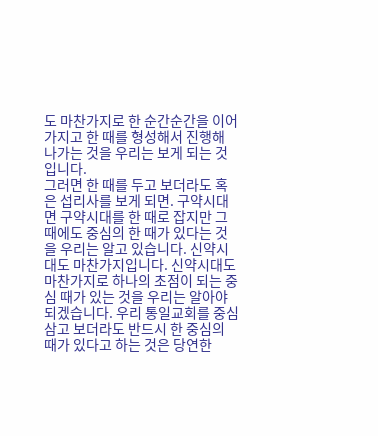도 마찬가지로 한 순간순간을 이어 가지고 한 때를 형성해서 진행해 나가는 것을 우리는 보게 되는 것입니다.
그러면 한 때를 두고 보더라도 혹은 섭리사를 보게 되면. 구약시대면 구약시대를 한 때로 잡지만 그때에도 중심의 한 때가 있다는 것을 우리는 알고 있습니다. 신약시대도 마찬가지입니다. 신약시대도 마찬가지로 하나의 초점이 되는 중심 때가 있는 것을 우리는 알아야 되겠습니다. 우리 통일교회를 중심삼고 보더라도 반드시 한 중심의 때가 있다고 하는 것은 당연한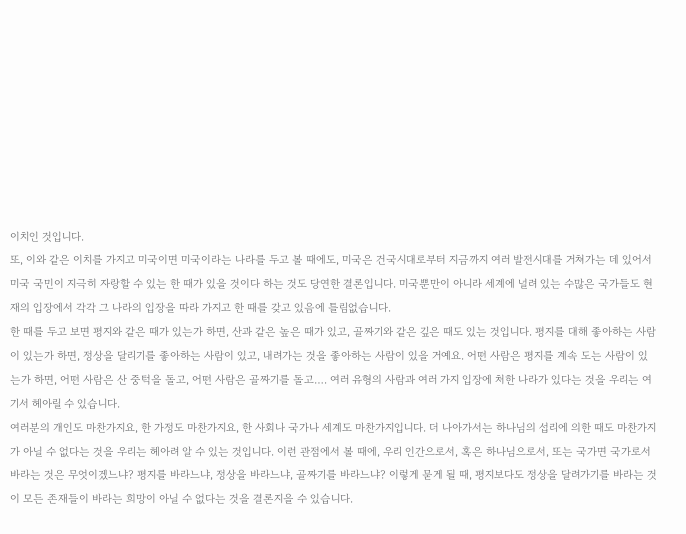이치인 것입니다.
또, 이와 같은 이치를 가지고 미국이면 미국이라는 나라를 두고 볼 때에도, 미국은 건국시대로부터 지금까지 여러 발전시대를 거쳐가는 데 있어서 미국 국민이 지극히 자랑할 수 있는 한 때가 있을 것이다 하는 것도 당연한 결론입니다. 미국뿐만이 아니라 세계에 널려 있는 수많은 국가들도 현재의 입장에서 각각 그 나라의 입장을 따라 가지고 한 때를 갖고 있음에 틀림없습니다.
한 때를 두고 보면 평지와 같은 때가 있는가 하면, 산과 같은 높은 때가 있고, 골짜기와 같은 깊은 때도 있는 것입니다. 평지를 대해 좋아하는 사람이 있는가 하면, 정상을 달리기를 좋아하는 사람이 있고, 내려가는 것을 좋아하는 사람이 있을 거예요. 어떤 사람은 평지를 계속 도는 사람이 있는가 하면, 어떤 사람은 산 중턱을 돌고, 어떤 사람은 골짜기를 돌고…. 여러 유형의 사람과 여러 가지 입장에 처한 나라가 있다는 것을 우리는 여기서 헤아릴 수 있습니다.
여러분의 개인도 마찬가지요, 한 가정도 마찬가지요, 한 사회나 국가나 세계도 마찬가지입니다. 더 나아가서는 하나님의 섭리에 의한 때도 마찬가지가 아닐 수 없다는 것을 우리는 헤아려 알 수 있는 것입니다. 이런 관점에서 볼 때에, 우리 인간으로서, 혹은 하나님으로서, 또는 국가면 국가로서 바라는 것은 무엇이겠느냐? 평지를 바라느냐, 정상을 바라느냐, 골짜기를 바라느냐? 이렇게 묻게 될 때, 평지보다도 정상을 달려가기를 바라는 것이 모든 존재들이 바라는 희망이 아닐 수 없다는 것을 결론지을 수 있습니다.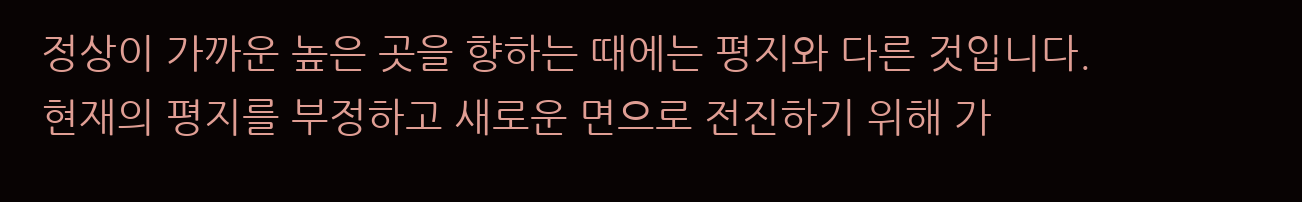정상이 가까운 높은 곳을 향하는 때에는 평지와 다른 것입니다. 현재의 평지를 부정하고 새로운 면으로 전진하기 위해 가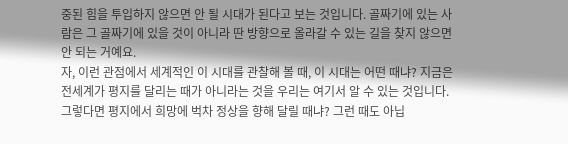중된 힘을 투입하지 않으면 안 될 시대가 된다고 보는 것입니다. 골짜기에 있는 사람은 그 골짜기에 있을 것이 아니라 딴 방향으로 올라갈 수 있는 길을 찾지 않으면 안 되는 거예요.
자, 이런 관점에서 세계적인 이 시대를 관찰해 볼 때, 이 시대는 어떤 때냐? 지금은 전세계가 평지를 달리는 때가 아니라는 것을 우리는 여기서 알 수 있는 것입니다. 그렇다면 평지에서 희망에 벅차 정상을 향해 달릴 때냐? 그런 때도 아닙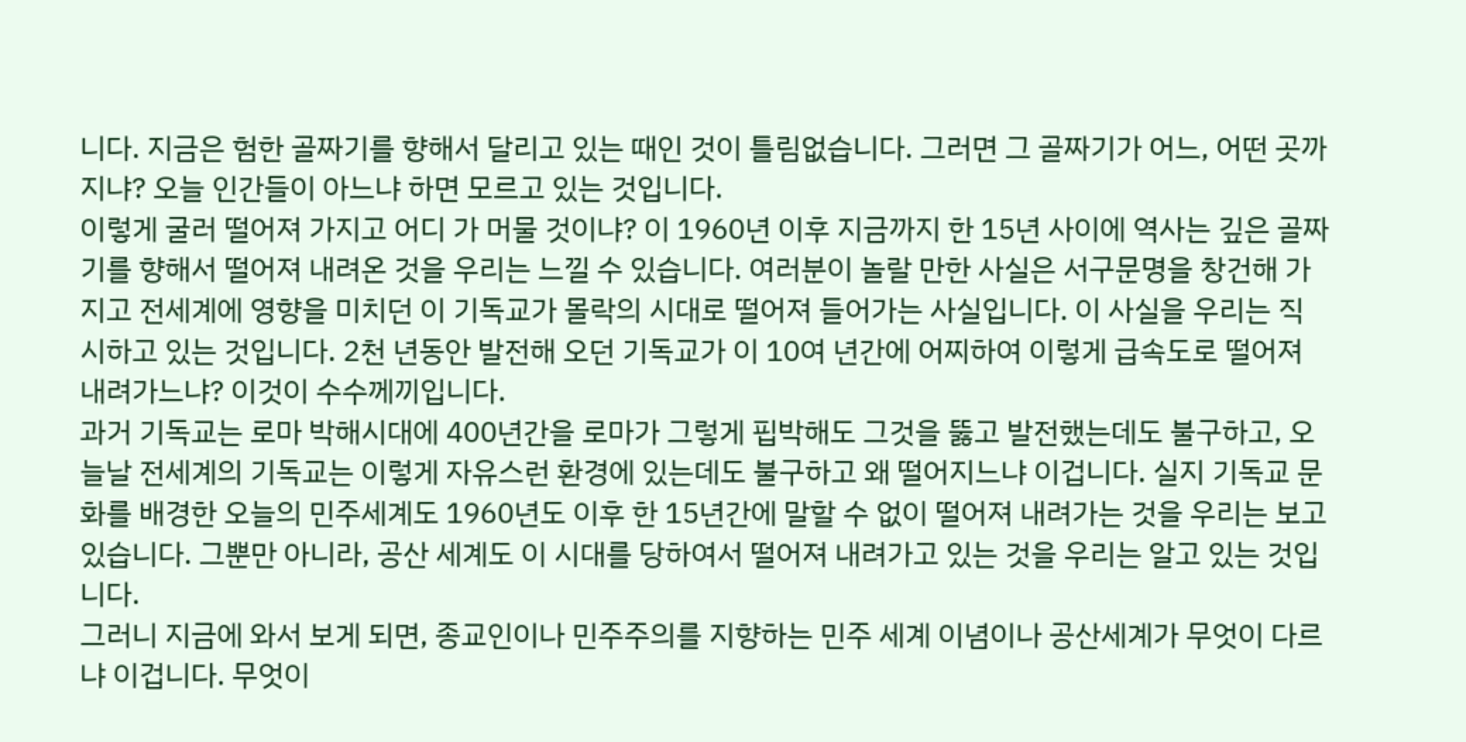니다. 지금은 험한 골짜기를 향해서 달리고 있는 때인 것이 틀림없습니다. 그러면 그 골짜기가 어느, 어떤 곳까지냐? 오늘 인간들이 아느냐 하면 모르고 있는 것입니다.
이렇게 굴러 떨어져 가지고 어디 가 머물 것이냐? 이 1960년 이후 지금까지 한 15년 사이에 역사는 깊은 골짜기를 향해서 떨어져 내려온 것을 우리는 느낄 수 있습니다. 여러분이 놀랄 만한 사실은 서구문명을 창건해 가지고 전세계에 영향을 미치던 이 기독교가 몰락의 시대로 떨어져 들어가는 사실입니다. 이 사실을 우리는 직시하고 있는 것입니다. 2천 년동안 발전해 오던 기독교가 이 10여 년간에 어찌하여 이렇게 급속도로 떨어져 내려가느냐? 이것이 수수께끼입니다.
과거 기독교는 로마 박해시대에 400년간을 로마가 그렇게 핍박해도 그것을 뚫고 발전했는데도 불구하고, 오늘날 전세계의 기독교는 이렇게 자유스런 환경에 있는데도 불구하고 왜 떨어지느냐 이겁니다. 실지 기독교 문화를 배경한 오늘의 민주세계도 1960년도 이후 한 15년간에 말할 수 없이 떨어져 내려가는 것을 우리는 보고 있습니다. 그뿐만 아니라, 공산 세계도 이 시대를 당하여서 떨어져 내려가고 있는 것을 우리는 알고 있는 것입니다.
그러니 지금에 와서 보게 되면, 종교인이나 민주주의를 지향하는 민주 세계 이념이나 공산세계가 무엇이 다르냐 이겁니다. 무엇이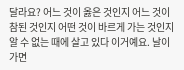달라요? 어느 것이 옳은 것인지 어느 것이 참된 것인지 어떤 것이 바르게 가는 것인지 알 수 없는 때에 살고 있다 이거예요. 날이 가면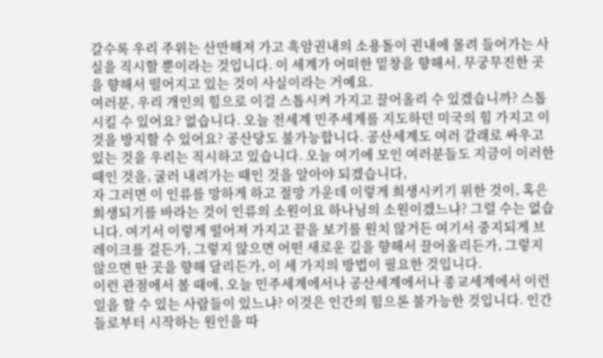갈수록 우리 주위는 산만해져 가고 흑암권내의 소용돌이 권내에 몰려 들어가는 사실을 직시할 뿐이라는 것입니다. 이 세계가 어떠한 밑창을 향해서, 무궁무진한 곳을 향해서 떨어지고 있는 것이 사실이라는 거예요.
여러분, 우리 개인의 힘으로 이걸 스톱시켜 가지고 끌어올리 수 있겠습니까? 스톱시킬 수 있어요? 없습니다. 오늘 전세계 민주세계를 지도하던 미국의 힘 가지고 이것을 방지할 수 있어요? 공산당도 불가능합니다. 공산세계도 여러 갈래로 싸우고 있는 것을 우리는 직시하고 있습니다. 오늘 여기에 모인 여러분들도 지금이 이러한 때인 것을, 굴러 내려가는 때인 것을 알아야 되겠습니다,
자 그러면 이 인류를 망하게 하고 절망 가운데 이렇게 희생시키기 위한 것이, 혹은 희생되기를 바라는 것이 인류의 소원이요 하나님의 소원이겠느냐? 그럴 수는 없습니다. 여기서 이렇게 떨어져 가지고 끝을 보기를 원치 않거든 여기서 중지되게 브레이크를 걸든가, 그렇지 않으면 어떤 새로운 길을 향해서 끌어올리든가, 그렇지 않으면 딴 곳을 향해 달리든가, 이 세 가지의 방법이 필요한 것입니다.
이런 관점에서 볼 때에, 오늘 민주세계에서나 공산세계에서나 종교세계에서 이런 일을 할 수 있는 사람들이 있느냐? 이것은 인간의 힘으론 불가능한 것입니다. 인간들로부터 시작하는 원인을 따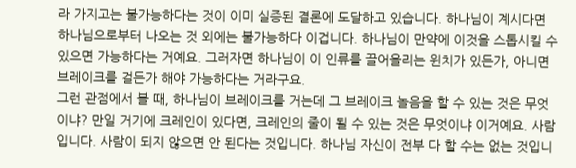라 가지고는 불가능하다는 것이 이미 실증된 결론에 도달하고 있습니다. 하나님이 계시다면 하나님으로부터 나오는 것 외에는 불가능하다 이겁니다. 하나님이 만약에 이것을 스톱시킬 수 있으면 가능하다는 거예요. 그러자면 하나님이 이 인류를 끌어올리는 윈치가 있든가, 아니면 브레이크를 걸든가 해야 가능하다는 거라구요.
그런 관점에서 볼 때, 하나님이 브레이크를 거는데 그 브레이크 놀음을 할 수 있는 것은 무엇이냐? 만일 거기에 크레인이 있다면, 크레인의 줄이 될 수 있는 것은 무엇이냐 이거예요. 사람입니다. 사람이 되지 않으면 안 된다는 것입니다. 하나님 자신이 전부 다 할 수는 없는 것입니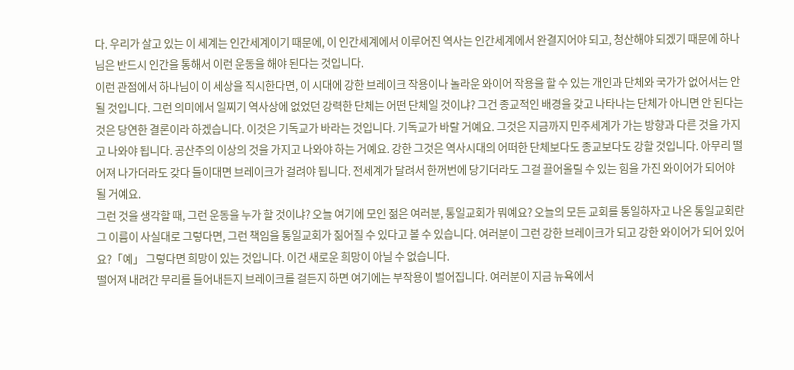다. 우리가 살고 있는 이 세계는 인간세계이기 때문에, 이 인간세계에서 이루어진 역사는 인간세계에서 완결지어야 되고, 청산해야 되겠기 때문에 하나님은 반드시 인간을 통해서 이런 운동을 해야 된다는 것입니다.
이런 관점에서 하나님이 이 세상을 직시한다면, 이 시대에 강한 브레이크 작용이나 놀라운 와이어 작용을 할 수 있는 개인과 단체와 국가가 없어서는 안 될 것입니다. 그런 의미에서 일찌기 역사상에 없었던 강력한 단체는 어떤 단체일 것이냐? 그건 종교적인 배경을 갖고 나타나는 단체가 아니면 안 된다는 것은 당연한 결론이라 하겠습니다. 이것은 기독교가 바라는 것입니다. 기독교가 바랄 거예요. 그것은 지금까지 민주세계가 가는 방향과 다른 것을 가지고 나와야 됩니다. 공산주의 이상의 것을 가지고 나와야 하는 거예요. 강한 그것은 역사시대의 어떠한 단체보다도 종교보다도 강할 것입니다. 아무리 떨어져 나가더라도 갖다 들이대면 브레이크가 걸려야 됩니다. 전세계가 달려서 한꺼번에 당기더라도 그걸 끌어올릴 수 있는 힘을 가진 와이어가 되어야 될 거예요.
그런 것을 생각할 때, 그런 운동을 누가 할 것이냐? 오늘 여기에 모인 젊은 여러분, 통일교회가 뭐예요? 오늘의 모든 교회를 통일하자고 나온 통일교회란 그 이름이 사실대로 그렇다면, 그런 책임을 통일교회가 짊어질 수 있다고 볼 수 있습니다. 여러분이 그런 강한 브레이크가 되고 강한 와이어가 되어 있어요?「예」 그렇다면 희망이 있는 것입니다. 이건 새로운 희망이 아닐 수 없습니다.
떨어져 내려간 무리를 들어내든지 브레이크를 걸든지 하면 여기에는 부작용이 벌어집니다. 여러분이 지금 뉴욕에서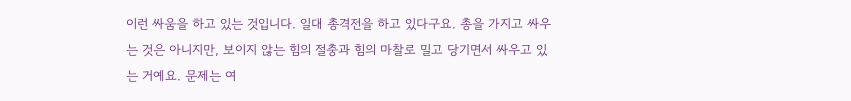이런 싸움을 하고 있는 것입니다. 일대 총격전을 하고 있다구요. 총을 가지고 싸우는 것은 아니지만, 보이지 않는 힘의 절충과 힘의 마찰로 밀고 당기면서 싸우고 있는 거예요. 문제는 여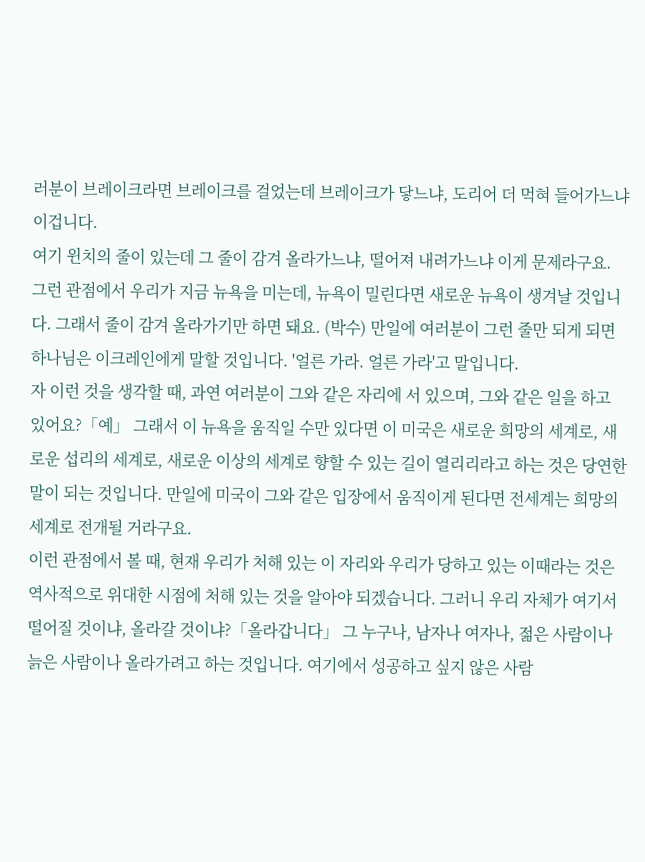러분이 브레이크라면 브레이크를 걸었는데 브레이크가 닿느냐, 도리어 더 먹혀 들어가느냐 이겁니다.
여기 윈치의 줄이 있는데 그 줄이 감겨 올라가느냐, 떨어져 내려가느냐 이게 문제라구요. 그런 관점에서 우리가 지금 뉴욕을 미는데, 뉴욕이 밀린다면 새로운 뉴욕이 생겨날 것입니다. 그래서 줄이 감겨 올라가기만 하면 돼요. (박수) 만일에 여러분이 그런 줄만 되게 되면 하나님은 이크레인에게 말할 것입니다. '얼른 가라. 얼른 가라'고 말입니다.
자 이런 것을 생각할 때, 과연 여러분이 그와 같은 자리에 서 있으며, 그와 같은 일을 하고 있어요?「예」 그래서 이 뉴욕을 움직일 수만 있다면 이 미국은 새로운 희망의 세계로, 새로운 섭리의 세계로, 새로운 이상의 세계로 향할 수 있는 길이 열리리라고 하는 것은 당연한 말이 되는 것입니다. 만일에 미국이 그와 같은 입장에서 움직이게 된다면 전세계는 희망의 세계로 전개될 거라구요.
이런 관점에서 볼 때, 현재 우리가 처해 있는 이 자리와 우리가 당하고 있는 이때라는 것은 역사적으로 위대한 시점에 처해 있는 것을 알아야 되겠습니다. 그러니 우리 자체가 여기서 떨어질 것이냐, 올라갈 것이냐?「올라갑니다」 그 누구나, 남자나 여자나, 젊은 사람이나 늙은 사람이나 올라가려고 하는 것입니다. 여기에서 성공하고 싶지 않은 사람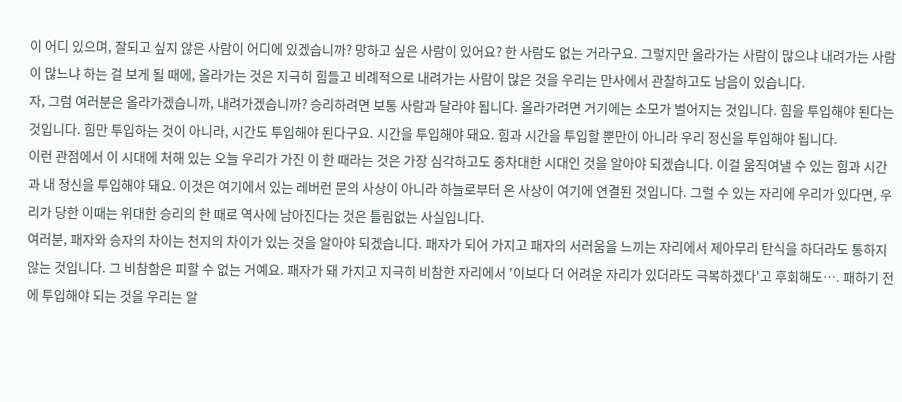이 어디 있으며, 잘되고 싶지 않은 사람이 어디에 있겠습니까? 망하고 싶은 사람이 있어요? 한 사람도 없는 거라구요. 그렇지만 올라가는 사람이 많으냐 내려가는 사람이 많느냐 하는 걸 보게 될 때에, 올라가는 것은 지극히 힘들고 비례적으로 내려가는 사람이 많은 것을 우리는 만사에서 관찰하고도 남음이 있습니다.
자, 그럼 여러분은 올라가겠습니까, 내려가겠습니까? 승리하려면 보통 사람과 달라야 됩니다. 올라가려면 거기에는 소모가 벌어지는 것입니다. 힘을 투입해야 된다는 것입니다. 힘만 투입하는 것이 아니라, 시간도 투입해야 된다구요. 시간을 투입해야 돼요. 힘과 시간을 투입할 뿐만이 아니라 우리 정신을 투입해야 됩니다.
이런 관점에서 이 시대에 처해 있는 오늘 우리가 가진 이 한 때라는 것은 가장 심각하고도 중차대한 시대인 것을 알아야 되겠습니다. 이걸 움직여낼 수 있는 힘과 시간과 내 정신을 투입해야 돼요. 이것은 여기에서 있는 레버런 문의 사상이 아니라 하늘로부터 온 사상이 여기에 연결된 것입니다. 그럴 수 있는 자리에 우리가 있다면, 우리가 당한 이때는 위대한 승리의 한 때로 역사에 남아진다는 것은 틀림없는 사실입니다.
여러분, 패자와 승자의 차이는 천지의 차이가 있는 것을 알아야 되겠습니다. 패자가 되어 가지고 패자의 서러움을 느끼는 자리에서 제아무리 탄식을 하더라도 통하지 않는 것입니다. 그 비참함은 피할 수 없는 거예요. 패자가 돼 가지고 지극히 비참한 자리에서 '이보다 더 어려운 자리가 있더라도 극복하겠다'고 후회해도…. 패하기 전에 투입해야 되는 것을 우리는 알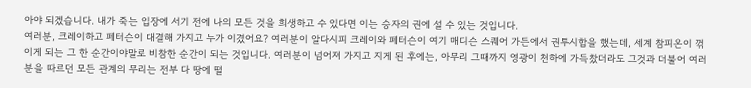아야 되겠습니다. 내가 죽는 입장에 서기 전에 나의 모든 것을 희생하고 수 있다면 이는 승자의 권에 설 수 있는 것입니다.
여러분, 크레이하고 페터슨이 대결해 가지고 누가 이겼어요? 여러분이 알다시피 크레이와 페터슨이 여기 매디슨 스퀘어 가든에서 권투시합을 했는데, 세계 참피온이 꺾이게 되는 그 한 순간이야말로 비참한 순간이 되는 것입니다. 여러분이 넘어져 가지고 지게 된 후에는, 아무리 그때까지 영광이 천하에 가득찼더라도 그것과 더불어 여러분을 따르던 모든 관계의 무리는 전부 다 땅에 떨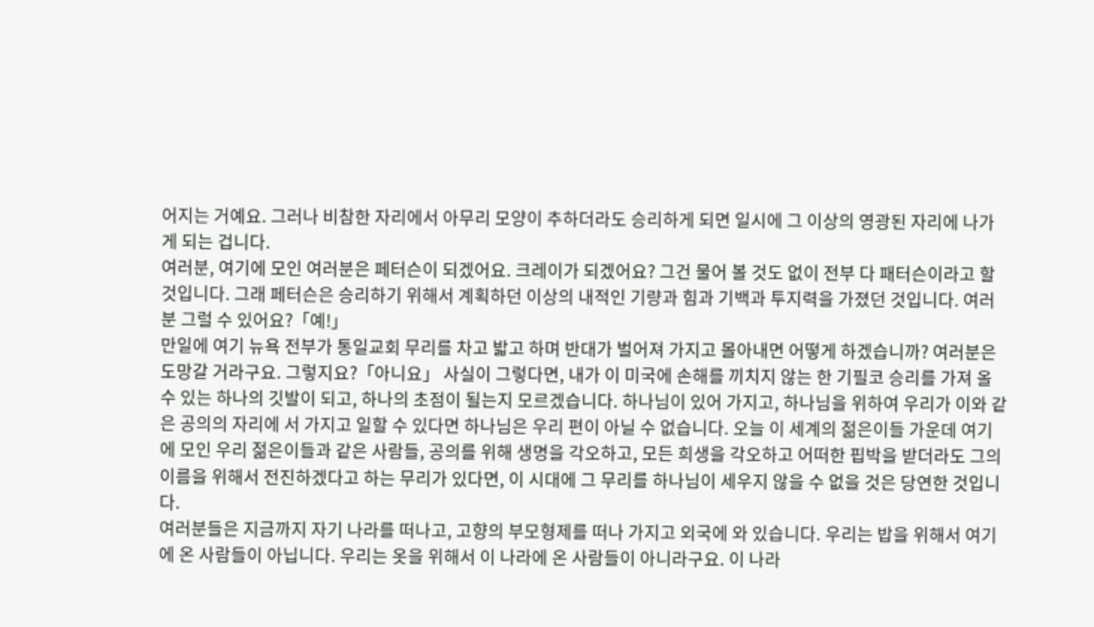어지는 거예요. 그러나 비참한 자리에서 아무리 모양이 추하더라도 승리하게 되면 일시에 그 이상의 영광된 자리에 나가게 되는 겁니다.
여러분, 여기에 모인 여러분은 페터슨이 되겠어요. 크레이가 되겠어요? 그건 물어 볼 것도 없이 전부 다 패터슨이라고 할 것입니다. 그래 페터슨은 승리하기 위해서 계획하던 이상의 내적인 기량과 힘과 기백과 투지력을 가졌던 것입니다. 여러분 그럴 수 있어요?「예!」
만일에 여기 뉴욕 전부가 통일교회 무리를 차고 밟고 하며 반대가 벌어져 가지고 몰아내면 어떻게 하겠습니까? 여러분은 도망갈 거라구요. 그렇지요?「아니요」 사실이 그렇다면, 내가 이 미국에 손해를 끼치지 않는 한 기필코 승리를 가져 올 수 있는 하나의 깃발이 되고, 하나의 초점이 될는지 모르겠습니다. 하나님이 있어 가지고, 하나님을 위하여 우리가 이와 같은 공의의 자리에 서 가지고 일할 수 있다면 하나님은 우리 편이 아닐 수 없습니다. 오늘 이 세계의 젊은이들 가운데 여기에 모인 우리 젊은이들과 같은 사람들, 공의를 위해 생명을 각오하고, 모든 희생을 각오하고 어떠한 핍박을 받더라도 그의 이름을 위해서 전진하겠다고 하는 무리가 있다면, 이 시대에 그 무리를 하나님이 세우지 않을 수 없을 것은 당연한 것입니다.
여러분들은 지금까지 자기 나라를 떠나고, 고향의 부모형제를 떠나 가지고 외국에 와 있습니다. 우리는 밥을 위해서 여기에 온 사람들이 아닙니다. 우리는 옷을 위해서 이 나라에 온 사람들이 아니라구요. 이 나라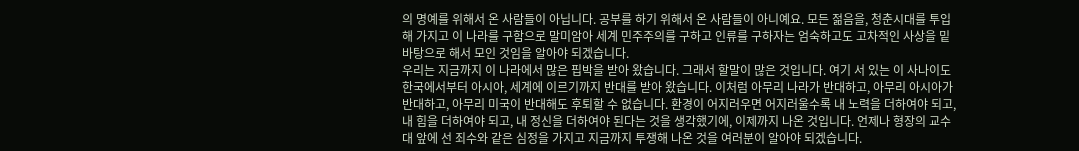의 명예를 위해서 온 사람들이 아닙니다. 공부를 하기 위해서 온 사람들이 아니예요. 모든 젊음을, 청춘시대를 투입해 가지고 이 나라를 구함으로 말미암아 세계 민주주의를 구하고 인류를 구하자는 엄숙하고도 고차적인 사상을 밑바탕으로 해서 모인 것임을 알아야 되겠습니다.
우리는 지금까지 이 나라에서 많은 핍박을 받아 왔습니다. 그래서 할말이 많은 것입니다. 여기 서 있는 이 사나이도 한국에서부터 아시아, 세계에 이르기까지 반대를 받아 왔습니다. 이처럼 아무리 나라가 반대하고, 아무리 아시아가 반대하고, 아무리 미국이 반대해도 후퇴할 수 없습니다. 환경이 어지러우면 어지러울수록 내 노력을 더하여야 되고, 내 힘을 더하여야 되고, 내 정신을 더하여야 된다는 것을 생각했기에, 이제까지 나온 것입니다. 언제나 형장의 교수대 앞에 선 죄수와 같은 심정을 가지고 지금까지 투쟁해 나온 것을 여러분이 알아야 되겠습니다.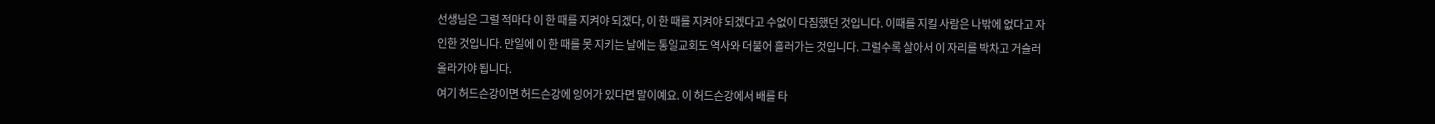선생님은 그럴 적마다 이 한 때를 지켜야 되겠다, 이 한 때를 지켜야 되겠다고 수없이 다짐했던 것입니다. 이때를 지킬 사람은 나밖에 없다고 자인한 것입니다. 만일에 이 한 때를 못 지키는 날에는 통일교회도 역사와 더불어 흘러가는 것입니다. 그럴수록 살아서 이 자리를 박차고 거슬러올라가야 됩니다.
여기 허드슨강이면 허드슨강에 잉어가 있다면 말이예요. 이 허드슨강에서 배를 타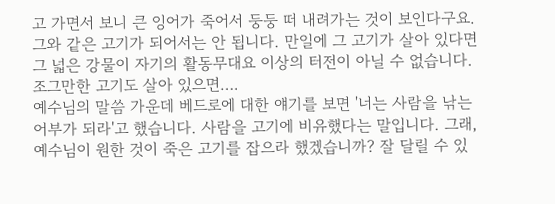고 가면서 보니 큰 잉어가 죽어서 둥둥 떠 내려가는 것이 보인다구요. 그와 같은 고기가 되어서는 안 됩니다. 만일에 그 고기가 살아 있다면 그 넓은 강물이 자기의 활동무대요 이상의 터전이 아닐 수 없습니다. 조그만한 고기도 살아 있으면….
예수님의 말씀 가운데 베드로에 대한 얘기를 보면 '너는 사람을 낚는 어부가 되라'고 했습니다. 사람을 고기에 비유했다는 말입니다. 그래, 예수님이 원한 것이 죽은 고기를 잡으라 했겠습니까? 잘 달릴 수 있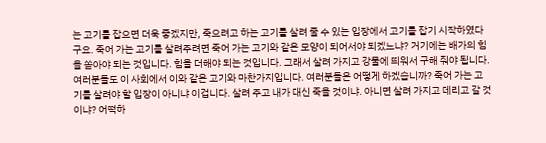는 고기를 잡으면 더욱 좋겠지만, 죽으려고 하는 고기를 살려 줄 수 있는 입장에서 고기를 잡기 시작하였다구요. 죽어 가는 고기를 살려주려면 죽어 가는 고기와 같은 모양이 되어서야 되겠느냐? 거기에는 배가의 힘을 쏟아야 되는 것입니다. 힘을 더해야 되는 것입니다. 그래서 살려 가지고 강물에 띄워서 구해 줘야 됩니다.
여러분들도 이 사회에서 이와 같은 고기와 마찬가지입니다. 여러분들은 어떻게 하겠습니까? 죽어 가는 고기를 살려야 할 입장이 아니냐 이겁니다. 살려 주고 내가 대신 죽을 것이냐. 아니면 살려 가지고 데리고 갈 것이냐? 어떡하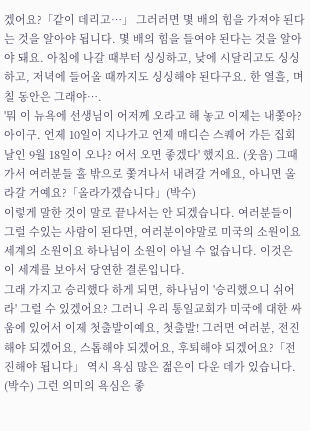겠어요?「같이 데리고…」 그러러면 몇 배의 힘을 가져야 된다는 것을 알아야 됩니다. 몇 배의 힘을 들여야 된다는 것을 알아야 돼요. 아침에 나갈 때부터 싱싱하고, 낮에 시달리고도 싱싱하고, 저녁에 들어올 때까지도 싱싱해야 된다구요. 한 열흘, 며칠 동안은 그래야….
'뭐 이 뉴욕에 선생님이 어저께 오라고 해 놓고 이제는 내쫓아? 아이구. 언제 10일이 지나가고 언제 매디슨 스퀘어 가든 집회 날인 9월 18일이 오나? 어서 오면 좋겠다' 했지요. (웃음) 그때 가서 여러분들 홀 밖으로 쫓겨나서 내려갈 거에요, 아니면 올라갈 거예요?「올라가겠습니다」(박수)
이렇게 말한 것이 말로 끝나서는 안 되겠습니다. 여러분들이 그럴 수있는 사람이 된다면, 여러분이야말로 미국의 소원이요 세계의 소원이요 하나님이 소원이 아닐 수 없습니다. 이것은 이 세계를 보아서 당연한 결론입니다.
그래 가지고 승리했다 하게 되면, 하나님이 '승리했으니 쉬어라' 그럴 수 있겠어요? 그러니 우리 통일교회가 미국에 대한 싸움에 있어서 이제 첫출발이예요, 첫출발! 그러면 여러분, 전진해야 되겠어요, 스톱해야 되겠어요, 후퇴해야 되겠어요?「전진해야 됩니다」 역시 욕심 많은 젊은이 다운 데가 있습니다. (박수) 그런 의미의 욕심은 좋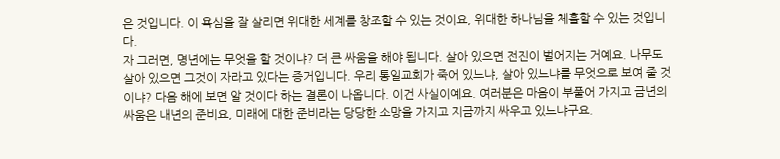은 것입니다. 이 욕심을 잘 살리면 위대한 세계를 창조할 수 있는 것이요, 위대한 하나님을 체휼할 수 있는 것입니다.
자 그러면, 명년에는 무엇을 할 것이냐? 더 큰 싸움을 해야 됩니다. 살아 있으면 전진이 벌어지는 거예요. 나무도 살아 있으면 그것이 자라고 있다는 증거입니다. 우리 통일교회가 죽어 있느냐, 살아 있느냐를 무엇으로 보여 줄 것이냐? 다음 해에 보면 알 것이다 하는 결론이 나옵니다. 이건 사실이예요. 여러분은 마음이 부풀어 가지고 금년의 싸움은 내년의 준비요, 미래에 대한 준비라는 당당한 소망을 가지고 지금까지 싸우고 있느냐구요.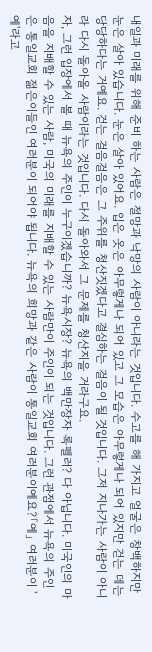내일과 미래를 위해 준비 하는 사람은 절망과 낙망의 사람이 아니라는 것입니다. 수고를 해 가지고 얼굴은 창백하지만 눈은 살아 있습니다. 눈은 살아 있어요. 입은 옷은 아무렇게나 되어 있고 그 모습은 아무렇게나 되어 있지만 걷는 데는 당당하다는 거예요. 걷는 걸음걸음은 그 주위를 청산짓겠다고 결심하는 걸음이 될 것입니다. 그저 지나가는 사람이 아니라 다시 돌아올 사람이라는 것입니다. 다시 돌아와서 그 문제를 청산지을 거라구요.
자, 그런 입장에서 볼 때 뉴욕의 주인이 누구이겠습니까? 뉴욕시장? 뉴욕의 백만장자 록펠러? 다 아닙니다. 미국인의 마음을 지배할 수 있는 사람, 미국의 미래를 지배할 수 있는 사람만이 주인이 되는 것입니다. 그런 관점에서 뉴욕의 주인은 통일교회 젊은이들인 여러분이 되어야 됩니다. 뉴욕의 희망과 같은 사람이 통일교회 여러분이예요?「예」 여러분이 '예'라고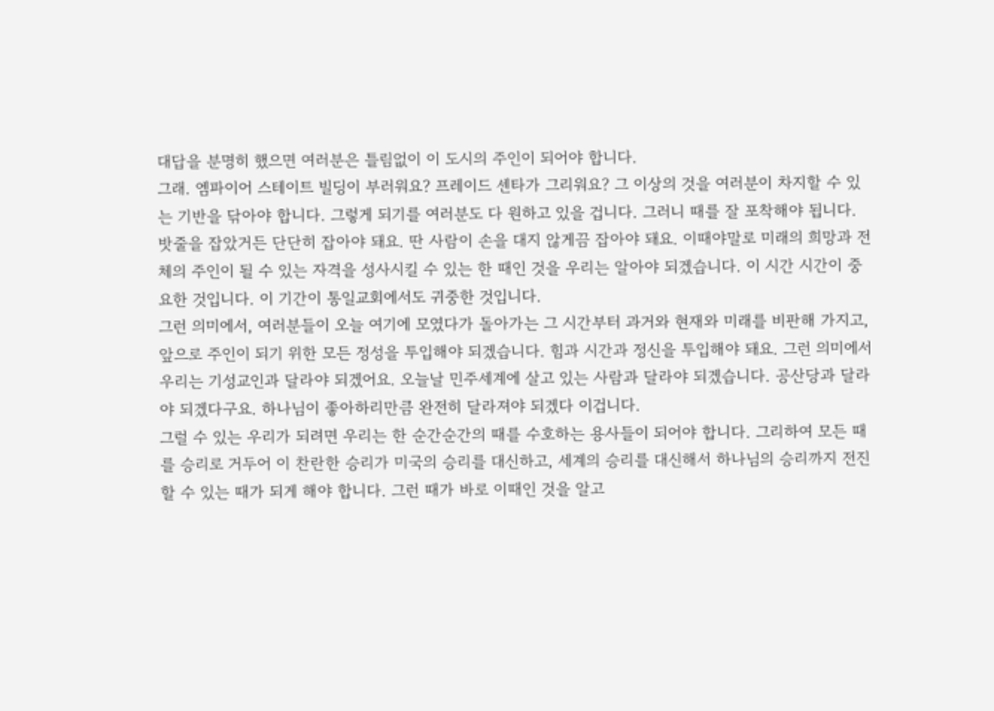대답을 분명히 했으면 여러분은 틀림없이 이 도시의 주인이 되어야 합니다.
그래. 엠파이어 스테이트 빌딩이 부러워요? 프레이드 센타가 그리워요? 그 이상의 것을 여러분이 차지할 수 있는 기반을 닦아야 합니다. 그렇게 되기를 여러분도 다 원하고 있을 겁니다. 그러니 때를 잘 포착해야 됩니다. 밧줄을 잡았거든 단단히 잡아야 돼요. 딴 사람이 손을 대지 않게끔 잡아야 돼요. 이때야말로 미래의 희망과 전체의 주인이 될 수 있는 자격을 성사시킬 수 있는 한 때인 것을 우리는 알아야 되겠습니다. 이 시간 시간이 중요한 것입니다. 이 기간이 통일교회에서도 귀중한 것입니다.
그런 의미에서, 여러분들이 오늘 여기에 모였다가 돌아가는 그 시간부터 과거와 현재와 미래를 비판해 가지고, 앞으로 주인이 되기 위한 모든 정성을 투입해야 되겠습니다. 힘과 시간과 정신을 투입해야 돼요. 그런 의미에서 우리는 기성교인과 달라야 되겠어요. 오늘날 민주세계에 살고 있는 사람과 달라야 되겠습니다. 공산당과 달라야 되겠다구요. 하나님이 좋아하리만큼 완전히 달라져야 되겠다 이겁니다.
그럴 수 있는 우리가 되려면 우리는 한 순간순간의 때를 수호하는 용사들이 되어야 합니다. 그리하여 모든 때를 승리로 거두어 이 찬란한 승리가 미국의 승리를 대신하고, 세계의 승리를 대신해서 하나님의 승리까지 전진할 수 있는 때가 되게 해야 합니다. 그런 때가 바로 이때인 것을 알고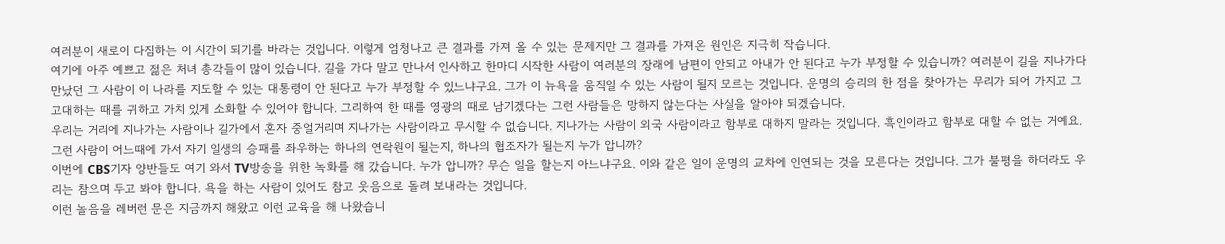여러분이 새로이 다짐하는 이 시간이 되기를 바라는 것입니다. 이렇게 엄청나고 큰 결과를 가져 올 수 있는 문제지만 그 결과를 가져온 원인은 지극히 작습니다.
여기에 아주 예쁘고 젊은 처녀 총각들이 많이 있습니다. 길을 가다 말고 만나서 인사하고 한마디 시작한 사람이 여러분의 장래에 남편이 안되고 아내가 안 된다고 누가 부정할 수 있습니까? 여러분이 길을 지나가다 만났던 그 사람이 이 나라를 지도할 수 있는 대통령이 안 된다고 누가 부정할 수 있느냐구요. 그가 이 뉴욕을 움직일 수 있는 사람이 될지 모르는 것입니다. 운명의 승리의 한 점을 찾아가는 무리가 되어 가지고 그 고대하는 때를 귀하고 가치 있게 소화할 수 있어야 합니다. 그리하여 한 때를 영광의 때로 남기겠다는 그런 사람들은 망하지 않는다는 사실을 알아야 되겠습니다.
우리는 거리에 지나가는 사람이나 길가에서 혼자 중얼거리며 지나가는 사람이라고 무시할 수 없습니다. 지나가는 사람이 외국 사람이라고 함부로 대하지 말라는 것입니다. 흑인이라고 함부로 대할 수 없는 거예요. 그런 사람이 어느때에 가서 자기 일생의 승패를 좌우하는 하나의 연락원이 될는지, 하나의 협조자가 될는지 누가 압니까?
이번에 CBS기자 양반들도 여기 와서 TV방송을 위한 녹화를 해 갔습니다. 누가 압니까? 무슨 일을 할는지 아느냐구요. 이와 같은 일이 운명의 교차에 인연되는 것을 모른다는 것입니다. 그가 불평을 하더라도 우리는 참으며 두고 봐야 합니다. 욕을 하는 사람이 있어도 참고 웃음으로 돌려 보내라는 것입니다.
이런 놀음을 레버런 문은 지금까지 해왔고 이런 교육을 해 나왔습니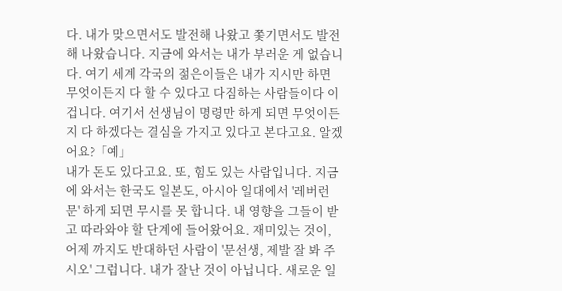다. 내가 맞으면서도 발전해 나왔고 쫓기면서도 발전해 나왔습니다. 지금에 와서는 내가 부러운 게 없습니다. 여기 세계 각국의 젊은이들은 내가 지시만 하면 무엇이든지 다 할 수 있다고 다짐하는 사람들이다 이겁니다. 여기서 선생님이 명령만 하게 되면 무엇이든지 다 하겠다는 결심을 가지고 있다고 본다고요. 알겠어요?「예」
내가 돈도 있다고요. 또, 힘도 있는 사람입니다. 지금에 와서는 한국도 일본도, 아시아 일대에서 '레버런 문' 하게 되면 무시를 못 합니다. 내 영향을 그들이 받고 따라와야 할 단계에 들어왔어요. 재미있는 것이, 어제 까지도 반대하던 사람이 '문선생, 제발 잘 봐 주시오' 그럽니다. 내가 잘난 것이 아닙니다. 새로운 일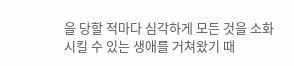을 당할 적마다 심각하게 모든 것을 소화시킬 수 있는 생애를 거쳐왔기 때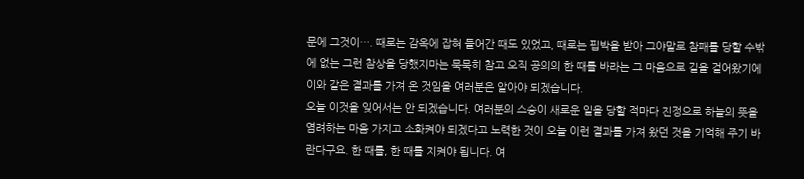문에 그것이…. 때로는 감옥에 잡혀 들어간 때도 있었고, 때로는 핍박을 받아 그야말로 참패를 당할 수밖에 없는 그런 참상을 당했지마는 묵묵히 참고 오직 공의의 한 때를 바라는 그 마음으로 길을 걸어왔기에 이와 같은 결과를 가져 온 것임을 여러분은 알아야 되겠습니다.
오늘 이것을 잊어서는 안 되겠습니다. 여러분의 스승이 새로운 일을 당할 적마다 진정으로 하늘의 뜻을 염려하는 마음 가지고 소화켜야 되겠다고 노력한 것이 오늘 이런 결과를 가져 왔던 것을 기억해 주기 바란다구요. 한 때를, 한 때를 지켜야 됩니다. 여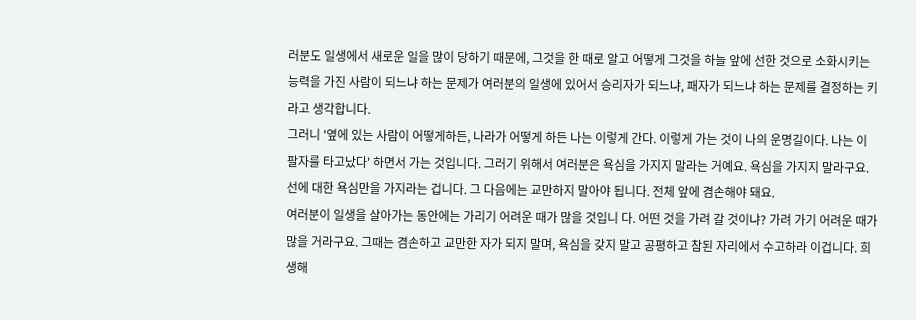러분도 일생에서 새로운 일을 많이 당하기 때문에, 그것을 한 때로 알고 어떻게 그것을 하늘 앞에 선한 것으로 소화시키는 능력을 가진 사람이 되느냐 하는 문제가 여러분의 일생에 있어서 승리자가 되느냐, 패자가 되느냐 하는 문제를 결정하는 키라고 생각합니다.
그러니 '옆에 있는 사람이 어떻게하든, 나라가 어떻게 하든 나는 이렇게 간다. 이렇게 가는 것이 나의 운명길이다. 나는 이 팔자를 타고났다' 하면서 가는 것입니다. 그러기 위해서 여러분은 욕심을 가지지 말라는 거예요. 욕심을 가지지 말라구요. 선에 대한 욕심만을 가지라는 겁니다. 그 다음에는 교만하지 말아야 됩니다. 전체 앞에 겸손해야 돼요.
여러분이 일생을 살아가는 동안에는 가리기 어려운 때가 많을 것입니 다. 어떤 것을 가려 갈 것이냐? 가려 가기 어려운 때가 많을 거라구요. 그때는 겸손하고 교만한 자가 되지 말며, 욕심을 갖지 말고 공평하고 참된 자리에서 수고하라 이겁니다. 희생해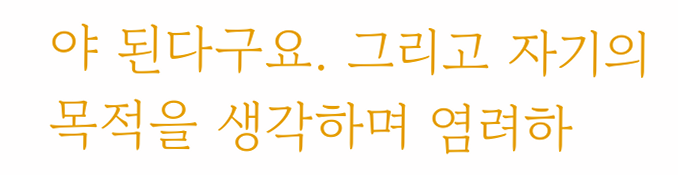야 된다구요. 그리고 자기의 목적을 생각하며 염려하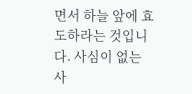면서 하늘 앞에 효도하라는 것입니다. 사심이 없는 사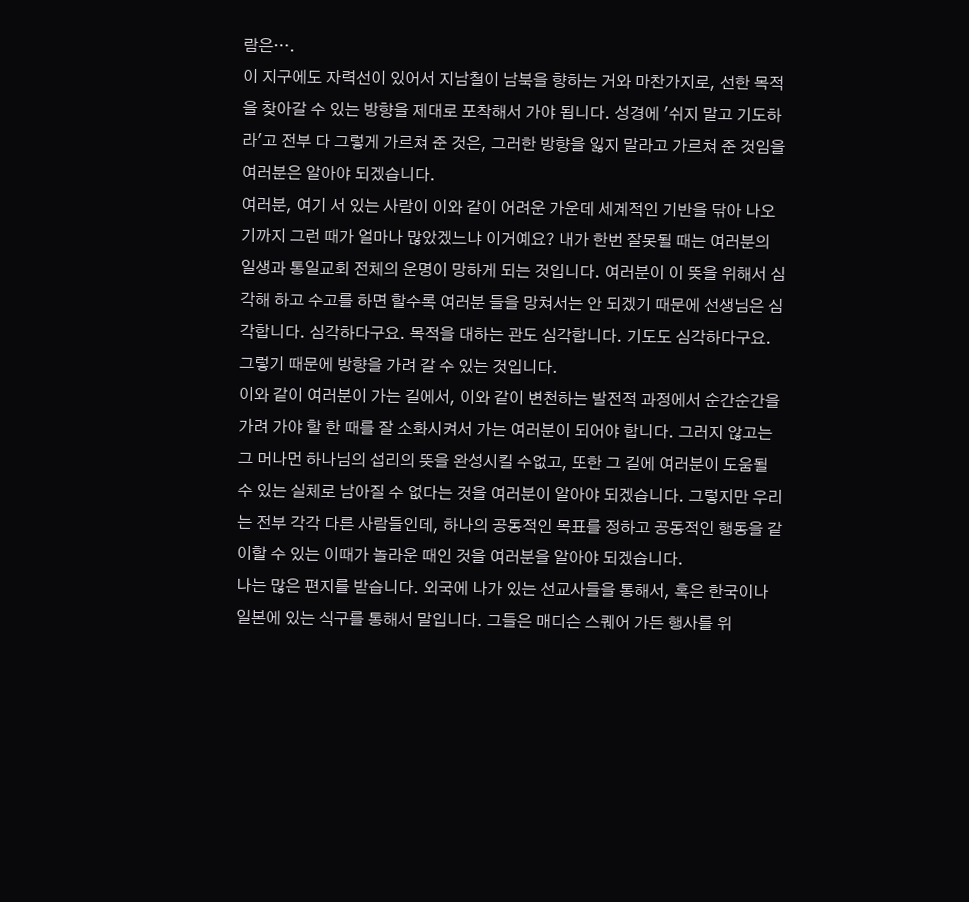람은….
이 지구에도 자력선이 있어서 지남철이 남북을 향하는 거와 마찬가지로, 선한 목적을 찾아갈 수 있는 방향을 제대로 포착해서 가야 됩니다. 성경에 '쉬지 말고 기도하라'고 전부 다 그렇게 가르쳐 준 것은, 그러한 방향을 잃지 말라고 가르쳐 준 것임을 여러분은 알아야 되겠습니다.
여러분, 여기 서 있는 사람이 이와 같이 어려운 가운데 세계적인 기반을 닦아 나오기까지 그런 때가 얼마나 많았겠느냐 이거예요? 내가 한번 잘못될 때는 여러분의 일생과 통일교회 전체의 운명이 망하게 되는 것입니다. 여러분이 이 뜻을 위해서 심각해 하고 수고를 하면 할수록 여러분 들을 망쳐서는 안 되겠기 때문에 선생님은 심각합니다. 심각하다구요. 목적을 대하는 관도 심각합니다. 기도도 심각하다구요. 그렇기 때문에 방향을 가려 갈 수 있는 것입니다.
이와 같이 여러분이 가는 길에서, 이와 같이 변천하는 발전적 과정에서 순간순간을 가려 가야 할 한 때를 잘 소화시켜서 가는 여러분이 되어야 합니다. 그러지 않고는 그 머나먼 하나님의 섭리의 뜻을 완성시킬 수없고, 또한 그 길에 여러분이 도움될 수 있는 실체로 남아질 수 없다는 것을 여러분이 알아야 되겠습니다. 그렇지만 우리는 전부 각각 다른 사람들인데, 하나의 공동적인 목표를 정하고 공동적인 행동을 같이할 수 있는 이때가 놀라운 때인 것을 여러분을 알아야 되겠습니다.
나는 많은 편지를 받습니다. 외국에 나가 있는 선교사들을 통해서, 혹은 한국이나 일본에 있는 식구를 통해서 말입니다. 그들은 매디슨 스퀘어 가든 행사를 위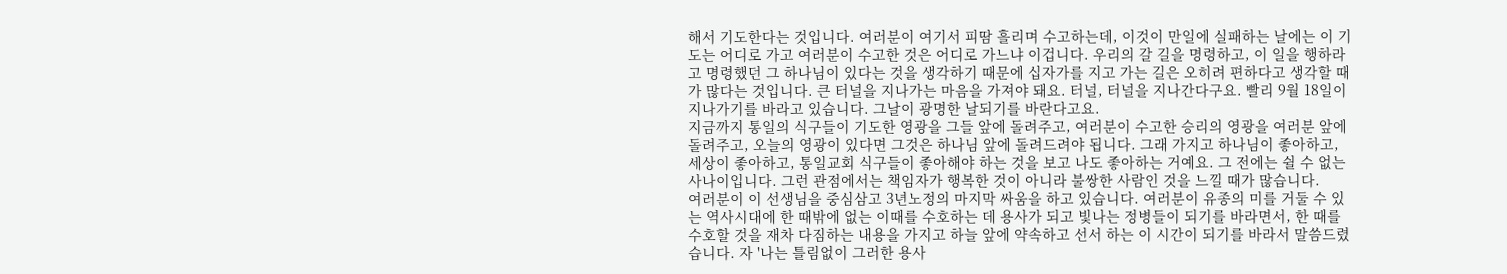해서 기도한다는 것입니다. 여러분이 여기서 피땀 흘리며 수고하는데, 이것이 만일에 실패하는 날에는 이 기도는 어디로 가고 여러분이 수고한 것은 어디로 가느냐 이겁니다. 우리의 갈 길을 명령하고, 이 일을 행하라고 명령했던 그 하나님이 있다는 것을 생각하기 때문에 십자가를 지고 가는 길은 오히려 편하다고 생각할 때가 많다는 것입니다. 큰 터널을 지나가는 마음을 가져야 돼요. 터널, 터널을 지나간다구요. 빨리 9월 18일이 지나가기를 바라고 있습니다. 그날이 광명한 날되기를 바란다고요.
지금까지 통일의 식구들이 기도한 영광을 그들 앞에 돌려주고, 여러분이 수고한 승리의 영광을 여러분 앞에 돌려주고, 오늘의 영광이 있다면 그것은 하나님 앞에 돌려드려야 됩니다. 그래 가지고 하나님이 좋아하고, 세상이 좋아하고, 통일교회 식구들이 좋아해야 하는 것을 보고 나도 좋아하는 거예요. 그 전에는 쉴 수 없는 사나이입니다. 그런 관점에서는 책임자가 행복한 것이 아니라 불쌍한 사람인 것을 느낄 때가 많습니다.
여러분이 이 선생님을 중심삼고 3년노정의 마지막 싸움을 하고 있습니다. 여러분이 유종의 미를 거둘 수 있는 역사시대에 한 때밖에 없는 이때를 수호하는 데 용사가 되고 빛나는 정병들이 되기를 바라면서, 한 때를 수호할 것을 재차 다짐하는 내용을 가지고 하늘 앞에 약속하고 선서 하는 이 시간이 되기를 바라서 말씀드렸습니다. 자 '나는 틀림없이 그러한 용사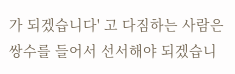가 되겠습니다' 고 다짐하는 사람은 쌍수를 들어서 선서해야 되겠습니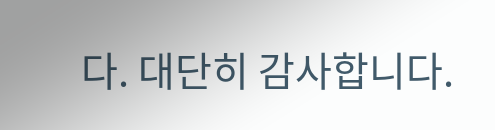다. 대단히 감사합니다.